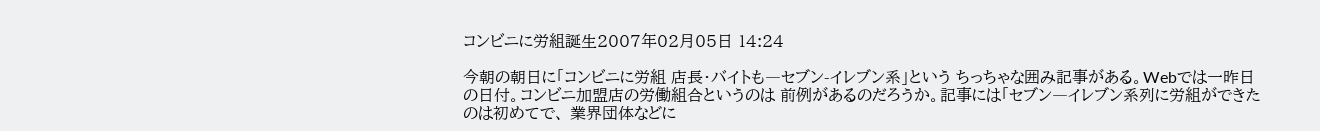コンビニに労組誕生2007年02月05日 14:24

今朝の朝日に「コンビニに労組 店長・バイトも―セブン-イレブン系」という ちっちゃな囲み記事がある。Webでは一昨日の日付。コンビニ加盟店の労働組合というのは 前例があるのだろうか。記事には「セブン―イレブン系列に労組ができたのは初めてで、 業界団体などに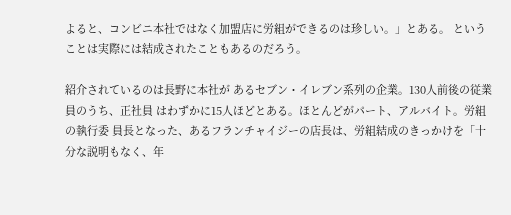よると、コンビニ本社ではなく加盟店に労組ができるのは珍しい。」とある。 ということは実際には結成されたこともあるのだろう。

紹介されているのは長野に本社が あるセブン・イレブン系列の企業。130人前後の従業員のうち、正社員 はわずかに15人ほどとある。ほとんどがパート、アルバイト。労組の執行委 員長となった、あるフランチャイジーの店長は、労組結成のきっかけを「十分な説明もなく、年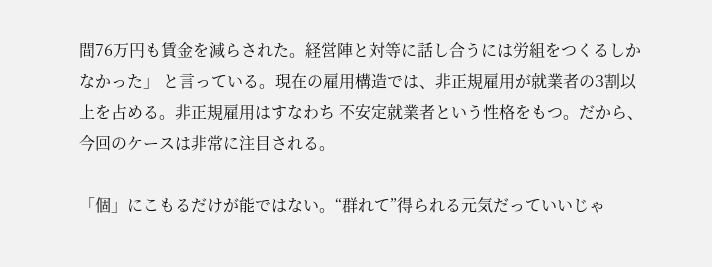間76万円も賃金を減らされた。経営陣と対等に話し合うには労組をつくるしかなかった」 と言っている。現在の雇用構造では、非正規雇用が就業者の3割以上を占める。非正規雇用はすなわち 不安定就業者という性格をもつ。だから、今回のケースは非常に注目される。

「個」にこもるだけが能ではない。“群れて”得られる元気だっていいじゃ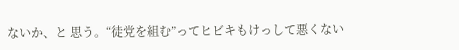ないか、と 思う。“徒党を組む”ってヒビキもけっして悪くない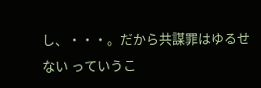し、・・・。だから共謀罪はゆるせない っていうこ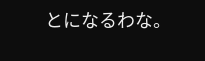とになるわな。